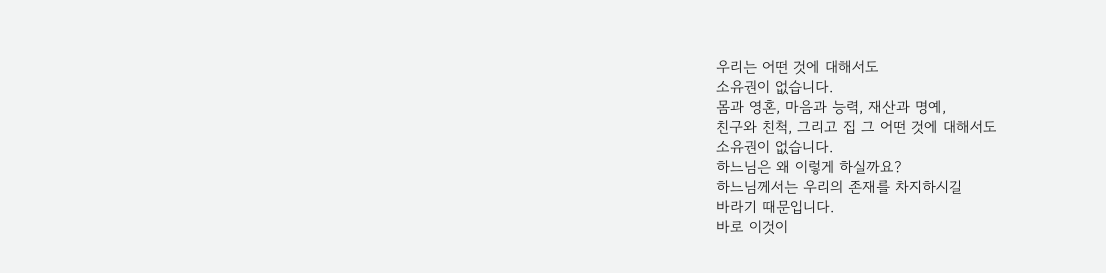우리는 어떤 것에 대해서도
소유권이 없습니다.
몸과 영혼, 마음과 능력, 재산과 명예,
친구와 친척, 그리고 집 그 어떤 것에 대해서도
소유권이 없습니다.
하느님은 왜 이렇게 하실까요?
하느님께서는 우리의 존재를 차지하시길
바라기 때문입니다.
바로 이것이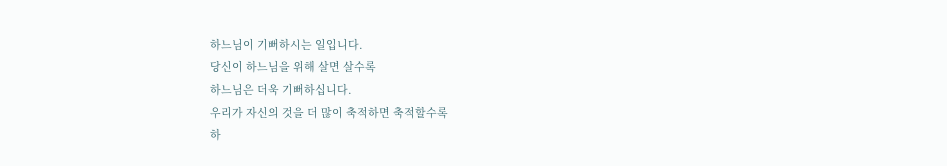하느님이 기뻐하시는 일입니다.
당신이 하느님을 위해 살면 살수록
하느님은 더욱 기뻐하십니다.
우리가 자신의 것을 더 많이 축적하면 축적할수록
하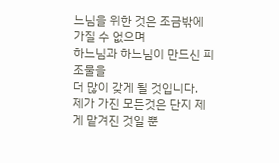느님을 위한 것은 조금밖에 가질 수 없으며
하느님과 하느님이 만드신 피조물을
더 많이 갖게 될 것입니다.
제가 가진 모든것은 단지 제게 맡겨진 것일 뿐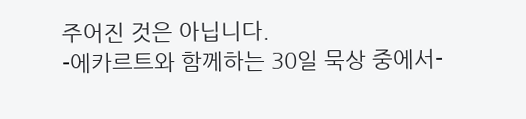주어진 것은 아닙니다.
-에카르트와 함께하는 30일 묵상 중에서-